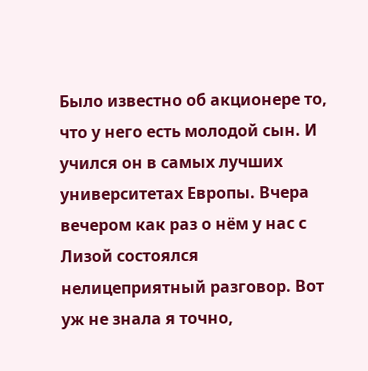Было известно об акционере то, что у него есть молодой сын. И учился он в самых лучших университетах Европы. Вчера вечером как раз о нём у нас с Лизой состоялся нелицеприятный разговор. Вот уж не знала я точно,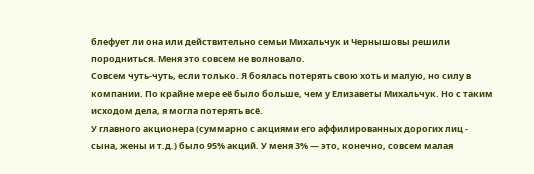блефует ли она или действительно семьи Михальчук и Чернышовы решили породниться. Меня это совсем не волновало.
Совсем чуть-чуть, если только. Я боялась потерять свою хоть и малую, но силу в компании. По крайне мере её было больше, чем у Елизаветы Михальчук. Но с таким исходом дела, я могла потерять всё.
У главного акционера (суммарно с акциями его аффилированных дорогих лиц - сына, жены и т.д.) было 95% акций. У меня 3% — это, конечно, совсем малая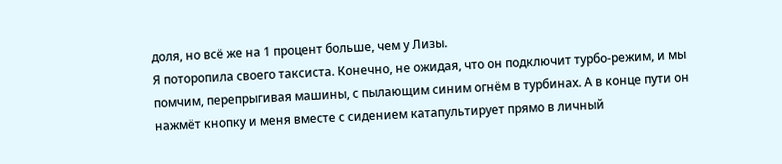доля, но всё же на 1 процент больше, чем у Лизы.
Я поторопила своего таксиста. Конечно, не ожидая, что он подключит турбо-режим, и мы помчим, перепрыгивая машины, с пылающим синим огнём в турбинах. А в конце пути он нажмёт кнопку и меня вместе с сидением катапультирует прямо в личный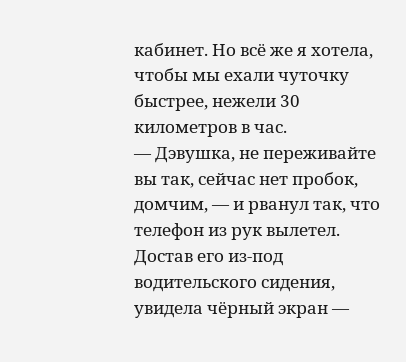кабинет. Но всё же я хотела, чтобы мы ехали чуточку быстрее, нежели 30 километров в час.
— Дэвушка, не переживайте вы так, сейчас нет пробок, домчим, — и рванул так, что телефон из рук вылетел. Достав его из-под водительского сидения, увидела чёрный экран —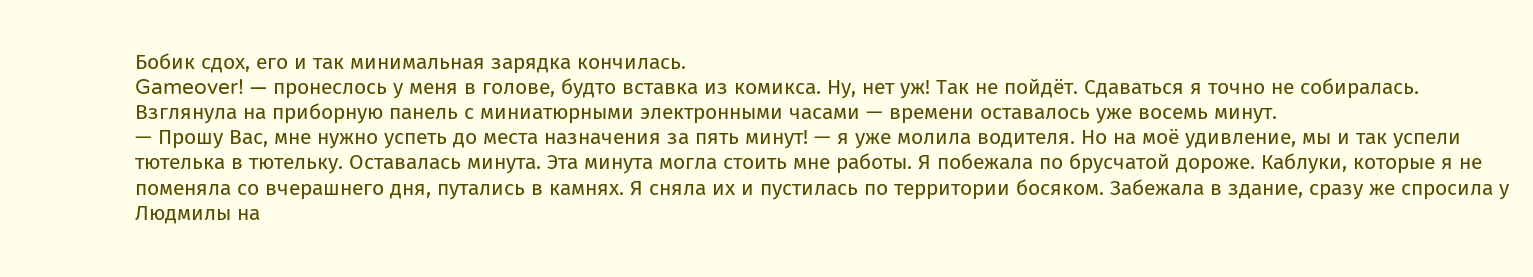Бобик сдох, его и так минимальная зарядка кончилась.
Gameover! — пронеслось у меня в голове, будто вставка из комикса. Ну, нет уж! Так не пойдёт. Сдаваться я точно не собиралась. Взглянула на приборную панель с миниатюрными электронными часами — времени оставалось уже восемь минут.
— Прошу Вас, мне нужно успеть до места назначения за пять минут! — я уже молила водителя. Но на моё удивление, мы и так успели тютелька в тютельку. Оставалась минута. Эта минута могла стоить мне работы. Я побежала по брусчатой дороже. Каблуки, которые я не поменяла со вчерашнего дня, путались в камнях. Я сняла их и пустилась по территории босяком. Забежала в здание, сразу же спросила у Людмилы на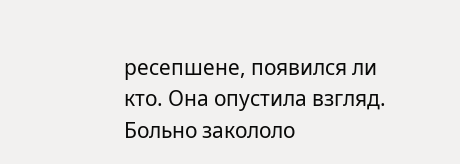ресепшене, появился ли кто. Она опустила взгляд. Больно закололо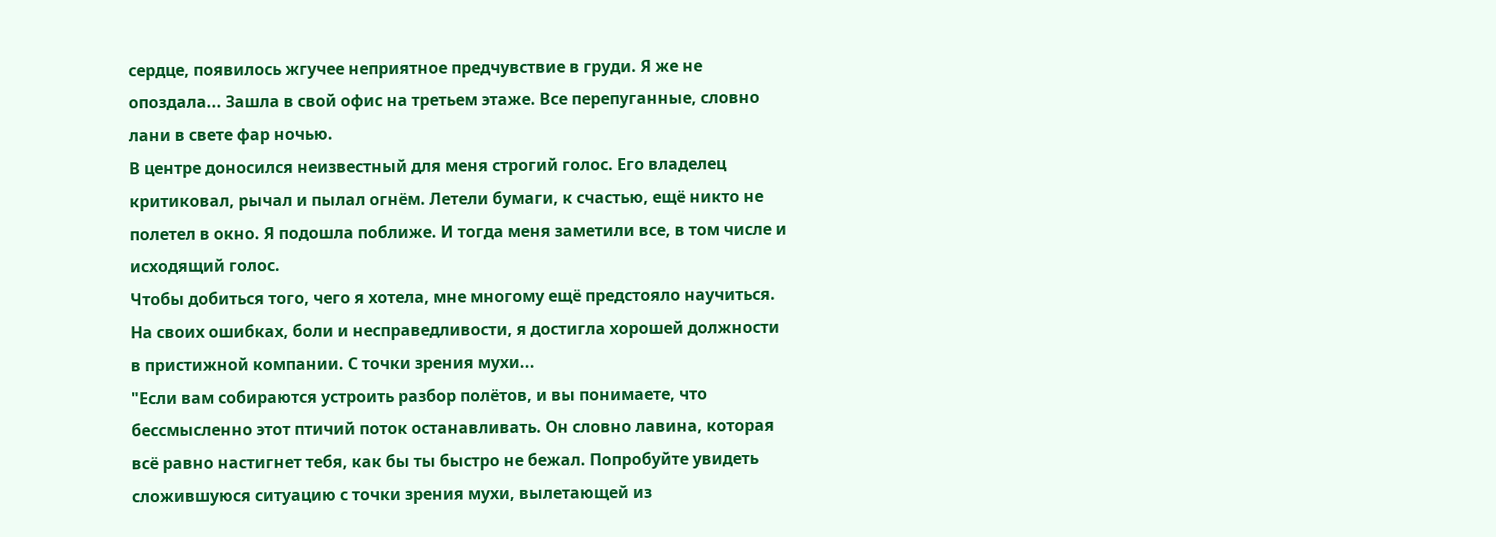сердце, появилось жгучее неприятное предчувствие в груди. Я же не опоздала... Зашла в свой офис на третьем этаже. Все перепуганные, словно лани в свете фар ночью.
В центре доносился неизвестный для меня строгий голос. Его владелец критиковал, рычал и пылал огнём. Летели бумаги, к счастью, ещё никто не полетел в окно. Я подошла поближе. И тогда меня заметили все, в том числе и исходящий голос.
Чтобы добиться того, чего я хотела, мне многому ещё предстояло научиться. На своих ошибках, боли и несправедливости, я достигла хорошей должности в пристижной компании. С точки зрения мухи...
"Если вам собираются устроить разбор полётов, и вы понимаете, что бессмысленно этот птичий поток останавливать. Он словно лавина, которая всё равно настигнет тебя, как бы ты быстро не бежал. Попробуйте увидеть сложившуюся ситуацию с точки зрения мухи, вылетающей из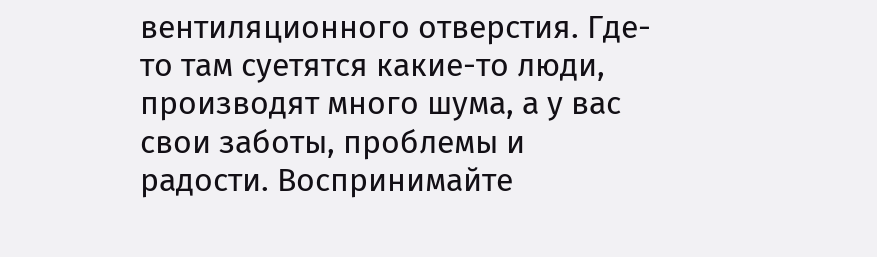вентиляционного отверстия. Где-то там суетятся какие-то люди, производят много шума, а у вас свои заботы, проблемы и радости. Воспринимайте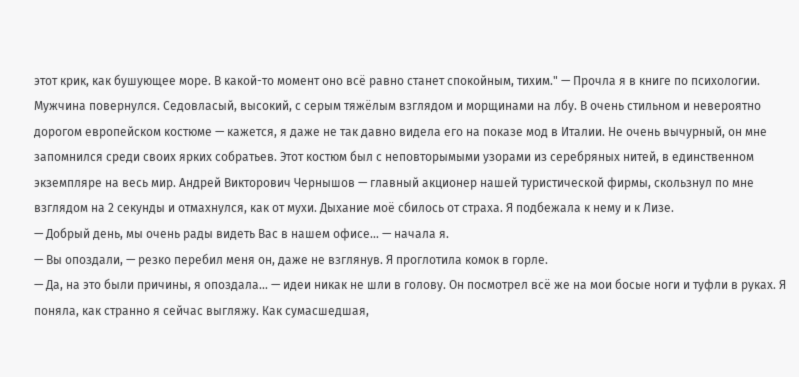этот крик, как бушующее море. В какой-то момент оно всё равно станет спокойным, тихим." — Прочла я в книге по психологии.
Мужчина повернулся. Седовласый, высокий, с серым тяжёлым взглядом и морщинами на лбу. В очень стильном и невероятно дорогом европейском костюме — кажется, я даже не так давно видела его на показе мод в Италии. Не очень вычурный, он мне запомнился среди своих ярких собратьев. Этот костюм был с неповторымыми узорами из серебряных нитей, в единственном экземпляре на весь мир. Андрей Викторович Чернышов — главный акционер нашей туристической фирмы, скользнул по мне взглядом на 2 секунды и отмахнулся, как от мухи. Дыхание моё сбилось от страха. Я подбежала к нему и к Лизе.
— Добрый день, мы очень рады видеть Вас в нашем офисе... — начала я.
— Вы опоздали, — резко перебил меня он, даже не взглянув. Я проглотила комок в горле.
— Да, на это были причины, я опоздала... — идеи никак не шли в голову. Он посмотрел всё же на мои босые ноги и туфли в руках. Я поняла, как странно я сейчас выгляжу. Как сумасшедшая,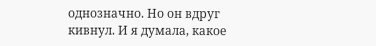однозначно. Но он вдруг кивнул. И я думала, какое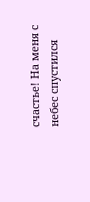счастье! На меня с небес спустился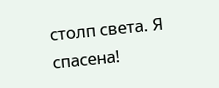столп света. Я спасена!